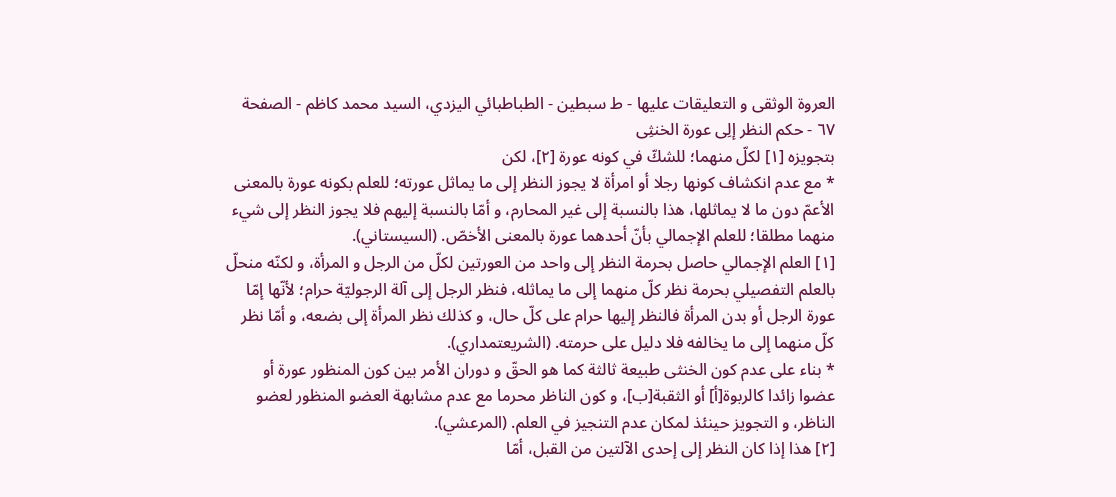العروة الوثقی و التعليقات عليها - ط سبطین - الطباطبائي اليزدي، السيد محمد كاظم - الصفحة ٦٧ - حکم النظر إلِی عورة الخنثِی
بتجويزه [١] لكلّ منهما؛ للشكّ في كونه عورة [٢]، لكن
* مع عدم انكشاف كونها رجلا أو امرأة لا يجوز النظر إلى ما يماثل عورته؛ للعلم بكونه عورة بالمعنى الأعمّ دون ما لا يماثلها، هذا بالنسبة إلى غير المحارم، و أمّا بالنسبة إليهم فلا يجوز النظر إلى شيء منهما مطلقا؛ للعلم الإجمالي بأنّ أحدهما عورة بالمعنى الأخصّ. (السيستاني).
[١] العلم الإجمالي حاصل بحرمة النظر إلى واحد من العورتين لكلّ من الرجل و المرأة، و لكنّه منحلّ بالعلم التفصيلي بحرمة نظر كلّ منهما إلى ما يماثله، فنظر الرجل إلى آلة الرجوليّة حرام؛ لأنّها إمّا عورة الرجل أو بدن المرأة فالنظر إليها حرام على كلّ حال، و كذلك نظر المرأة إلى بضعه، و أمّا نظر كلّ منهما إلى ما يخالفه فلا دليل على حرمته. (الشريعتمداري).
* بناء على عدم كون الخنثى طبيعة ثالثة كما هو الحقّ و دوران الأمر بين كون المنظور عورة أو عضوا زائدا كالربوة[أ] أو الثقبة[ب]، و كون الناظر محرما مع عدم مشابهة العضو المنظور لعضو الناظر، و التجويز حينئذ لمكان عدم التنجيز في العلم. (المرعشي).
[٢] هذا إذا كان النظر إلى إحدى الآلتين من القبل، أمّا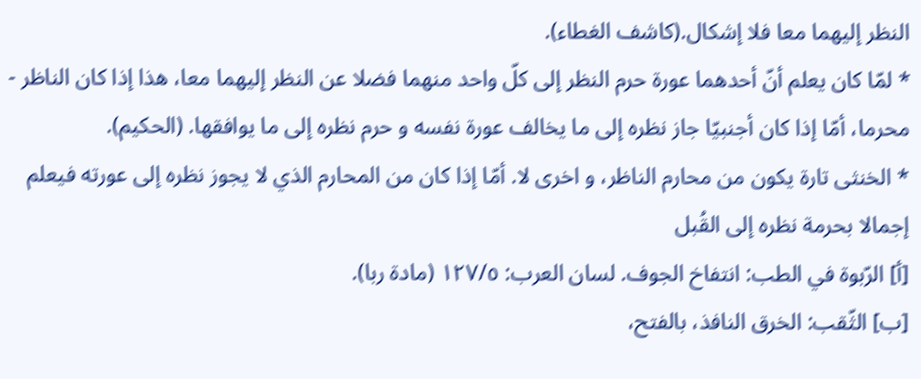النظر إليهما معا فلا إشكال.(كاشف الغطاء).
* لمّا كان يعلم أنّ أحدهما عورة حرم النظر إلى كلّ واحد منهما فضلا عن النظر إليهما معا، هذا إذا كان الناظر - محرما، أمّا إذا كان أجنبيّا جاز نظره إلى ما يخالف عورة نفسه و حرم نظره إلى ما يوافقها. (الحكيم).
* الخنثى تارة يكون من محارم الناظر، و اخرى لا. أمّا إذا كان من المحارم الذي لا يجوز نظره إلى عورته فيعلم إجمالا بحرمة نظره إلى القُبل
[أ] الرّبوة في الطب: انتفاخ الجوف. لسان العرب: ١٢٧/٥ (مادة ربا).
[ب] الثّقب: الخرق النافذ، بالفتح،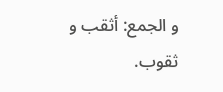و الجمع: أثقب و ثقوب.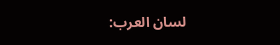لسان العرب: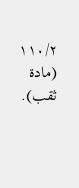١١٠/٢ (مادة ثقب).